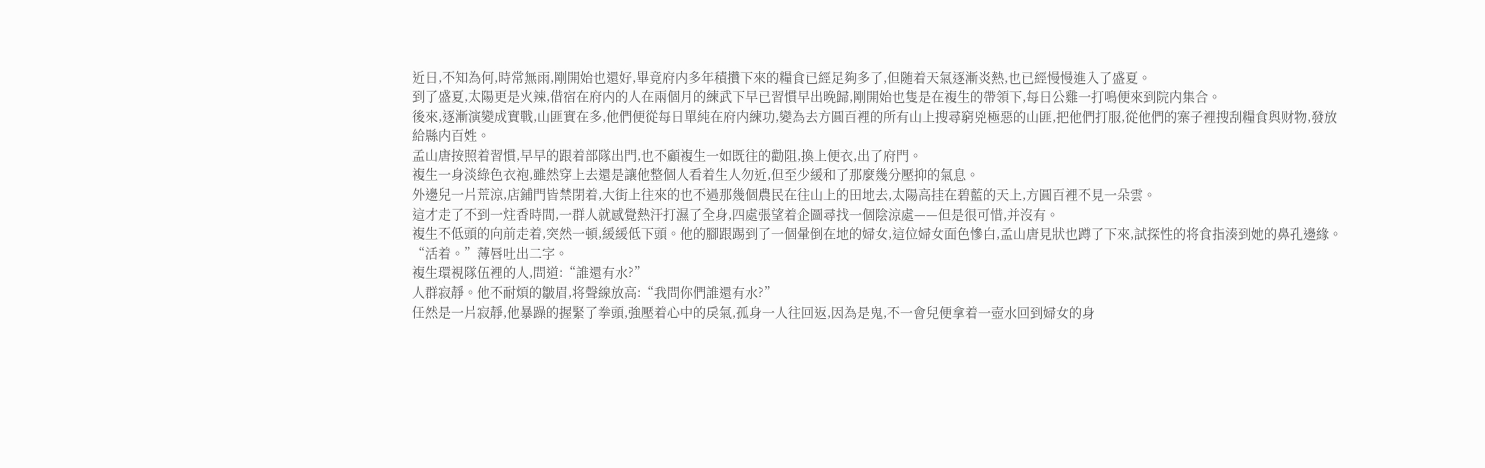近日,不知為何,時常無雨,剛開始也還好,畢竟府内多年積攢下來的糧食已經足夠多了,但随着天氣逐漸炎熱,也已經慢慢進入了盛夏。
到了盛夏,太陽更是火辣,借宿在府内的人在兩個月的練武下早已習慣早出晚歸,剛開始也隻是在複生的帶領下,每日公雞一打鳴便來到院内集合。
後來,逐漸演變成實戰,山匪實在多,他們便從每日單純在府内練功,變為去方圓百裡的所有山上搜尋窮兇極惡的山匪,把他們打服,從他們的寨子裡搜刮糧食與财物,發放給縣内百姓。
孟山唐按照着習慣,早早的跟着部隊出門,也不顧複生一如既往的勸阻,換上便衣,出了府門。
複生一身淡綠色衣袍,雖然穿上去還是讓他整個人看着生人勿近,但至少緩和了那麼幾分壓抑的氣息。
外邊兒一片荒涼,店鋪門皆禁閉着,大街上往來的也不過那幾個農民在往山上的田地去,太陽高挂在碧藍的天上,方圓百裡不見一朵雲。
這才走了不到一炷香時間,一群人就感覺熱汗打濕了全身,四處張望着企圖尋找一個陰涼處——但是很可惜,并沒有。
複生不低頭的向前走着,突然一頓,緩緩低下頭。他的腳跟踢到了一個暈倒在地的婦女,這位婦女面色慘白,孟山唐見狀也蹲了下來,試探性的将食指湊到她的鼻孔邊緣。
“活着。”薄唇吐出二字。
複生環視隊伍裡的人,問道:“誰還有水?”
人群寂靜。他不耐煩的皺眉,将聲線放高:“我問你們誰還有水?”
任然是一片寂靜,他暴躁的握緊了拳頭,強壓着心中的戾氣,孤身一人往回返,因為是鬼,不一會兒便拿着一壺水回到婦女的身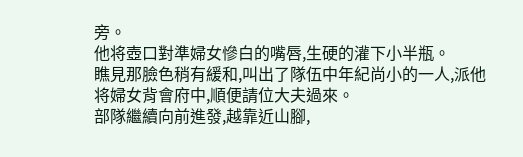旁。
他将壺口對準婦女慘白的嘴唇,生硬的灌下小半瓶。
瞧見那臉色稍有緩和,叫出了隊伍中年紀尚小的一人,派他将婦女背會府中,順便請位大夫過來。
部隊繼續向前進發,越靠近山腳,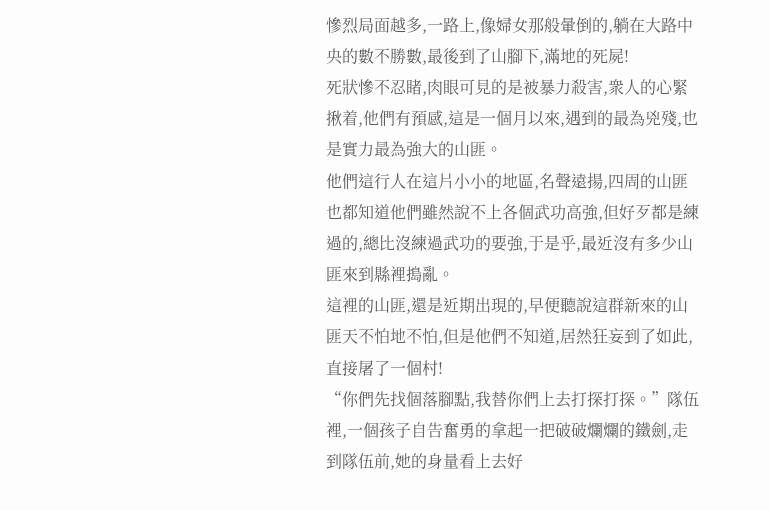慘烈局面越多,一路上,像婦女那般暈倒的,躺在大路中央的數不勝數,最後到了山腳下,滿地的死屍!
死狀慘不忍睹,肉眼可見的是被暴力殺害,衆人的心緊揪着,他們有預感,這是一個月以來,遇到的最為兇殘,也是實力最為強大的山匪。
他們這行人在這片小小的地區,名聲遠揚,四周的山匪也都知道他們雖然說不上各個武功高強,但好歹都是練過的,總比沒練過武功的要強,于是乎,最近沒有多少山匪來到縣裡搗亂。
這裡的山匪,還是近期出現的,早便聽說這群新來的山匪天不怕地不怕,但是他們不知道,居然狂妄到了如此,直接屠了一個村!
“你們先找個落腳點,我替你們上去打探打探。”隊伍裡,一個孩子自告奮勇的拿起一把破破爛爛的鐵劍,走到隊伍前,她的身量看上去好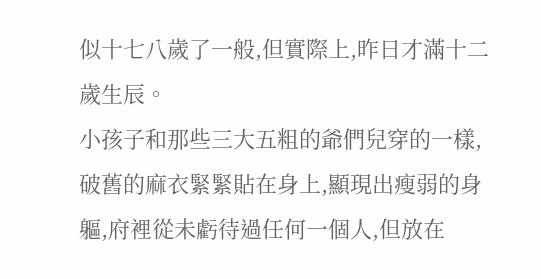似十七八歲了一般,但實際上,昨日才滿十二歲生辰。
小孩子和那些三大五粗的爺們兒穿的一樣,破舊的麻衣緊緊貼在身上,顯現出瘦弱的身軀,府裡從未虧待過任何一個人,但放在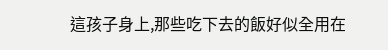這孩子身上,那些吃下去的飯好似全用在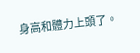身高和體力上頭了。